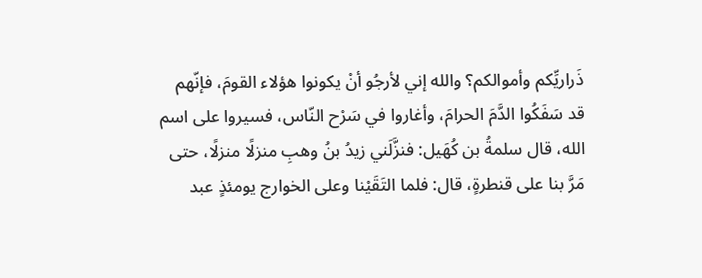ذَراريِّكم وأموالكم؟ والله إني لأرجُو أنْ يكونوا هؤلاء القومَ، فإنّهم قد سَفَكُوا الدَّمَ الحرامَ، وأغاروا في سَرْح النّاس، فسيروا على اسم الله، قال سلمةُ بن كُهَيل: فنزَّلَني زيدُ بنُ وهبِ منزلًا منزلًا، حتى مَرَّ بنا على قنطرةٍ، قال: فلما التَقَيْنا وعلى الخوارج يومئذٍ عبد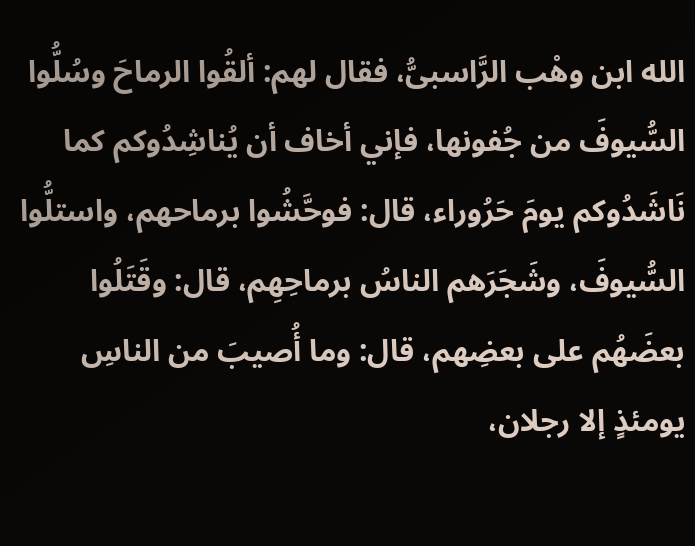الله ابن وهْب الرَّاسبىُّ، فقال لهم: ألقُوا الرماحَ وسُلُّوا السُّيوفَ من جُفونها، فإني أخاف أن يُناشِدُوكم كما نَاشَدُوكم يومَ حَرُوراء، قال: فوحَّشُوا برماحهم، واستلُّوا السُّيوفَ، وشَجَرَهم الناسُ برماحِهِم، قال: وقَتَلُوا بعضَهُم على بعضِهم، قال: وما أُصيبَ من الناسِ يومئذٍ إلا رجلان،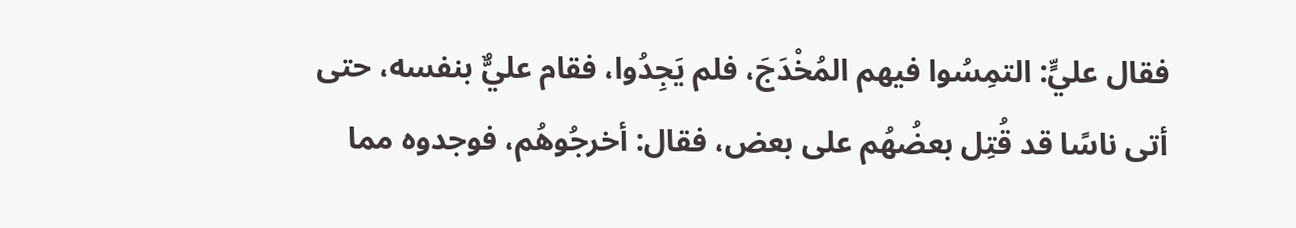فقال عليٍّ: التمِسُوا فيهم المُخْدَجَ، فلم يَجِدُوا، فقام عليٌّ بنفسه، حتى أتى ناسًا قد قُتِل بعضُهُم على بعض، فقال: أخرجُوهُم، فوجدوه مما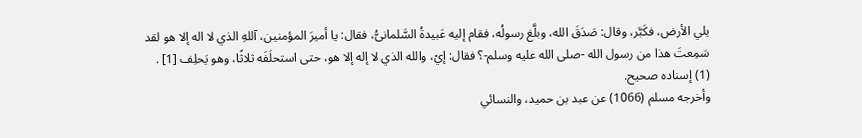يلي الأرض، فكَبَّر، وقال: صَدَقَ الله، وبلَّغ رسولُه، فقام إليه عَبيدةُ السَّلمانىُّ، فقال: يا أميرَ المؤمنين، آللهِ الذي لا اله إلا هو لقد سَمِعتَ هذا من رسول الله -صلى الله عليه وسلم-؟ فقال: إيْ، والله الذي لا إله إلا هو، حتى استحلَفَه ثلاثًا، وهو يَحلِف [1] .
(1) إسناده صحيح.
وأخرجه مسلم (1066) عن عبد بن حميد، والنسائي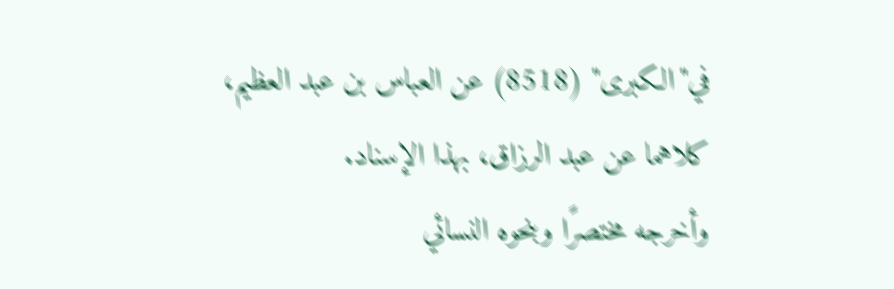في"الكبرى" (8518) عن العباس بن عبد العظيم، كلاهما عن عبد الرزاق، بهذا الإسناد.
وأخرجه مختصرًا وبنحوه النسائي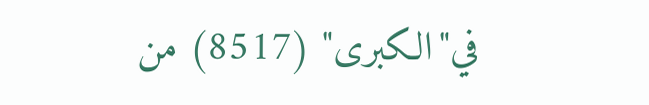في"الكبرى" (8517) من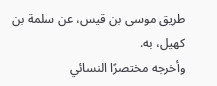طريق موسى بن قيس، عن سلمة بن كهيل، به.
وأخرجه مختصرًا النسائي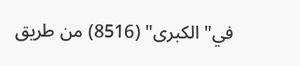في"الكبرى" (8516) من طريق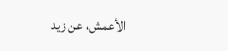الأعمش، عن زيد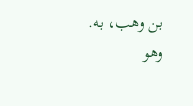بن وهب، به.
وهو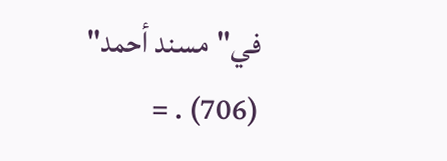في"مسند أحمد" (706) . =